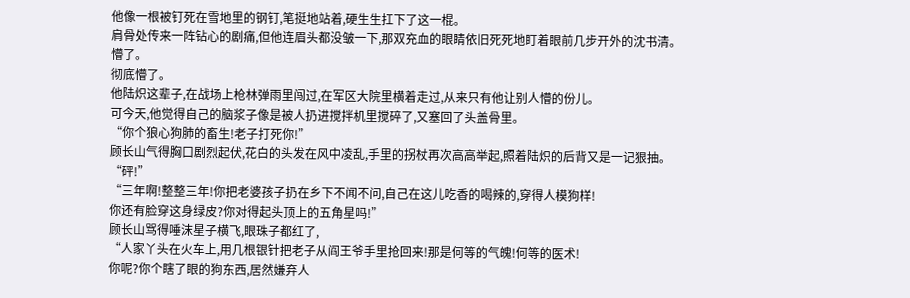他像一根被钉死在雪地里的钢钉,笔挺地站着,硬生生扛下了这一棍。
肩骨处传来一阵钻心的剧痛,但他连眉头都没皱一下,那双充血的眼睛依旧死死地盯着眼前几步开外的沈书清。
懵了。
彻底懵了。
他陆炽这辈子,在战场上枪林弹雨里闯过,在军区大院里横着走过,从来只有他让别人懵的份儿。
可今天,他觉得自己的脑浆子像是被人扔进搅拌机里搅碎了,又塞回了头盖骨里。
“你个狼心狗肺的畜生!老子打死你!”
顾长山气得胸口剧烈起伏,花白的头发在风中凌乱,手里的拐杖再次高高举起,照着陆炽的后背又是一记狠抽。
“砰!”
“三年啊!整整三年!你把老婆孩子扔在乡下不闻不问,自己在这儿吃香的喝辣的,穿得人模狗样!
你还有脸穿这身绿皮?你对得起头顶上的五角星吗!”
顾长山骂得唾沫星子横飞,眼珠子都红了,
“人家丫头在火车上,用几根银针把老子从阎王爷手里抢回来!那是何等的气魄!何等的医术!
你呢?你个瞎了眼的狗东西,居然嫌弃人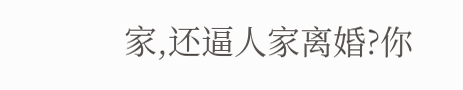家,还逼人家离婚?你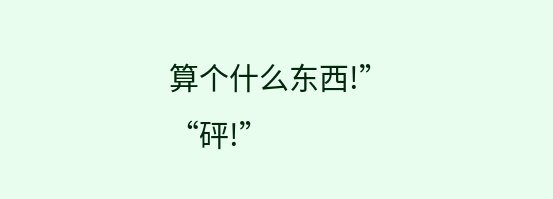算个什么东西!”
“砰!”